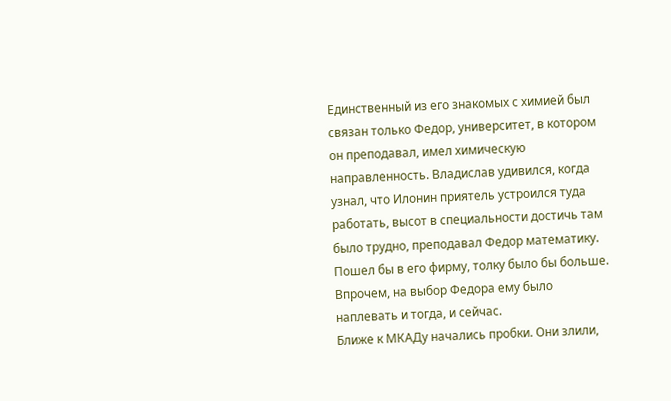Единственный из его знакомых с химией был связан только Федор, университет, в котором он преподавал, имел химическую направленность. Владислав удивился, когда узнал, что Илонин приятель устроился туда работать, высот в специальности достичь там было трудно, преподавал Федор математику. Пошел бы в его фирму, толку было бы больше.
Впрочем, на выбор Федора ему было наплевать и тогда, и сейчас.
Ближе к МКАДу начались пробки. Они злили,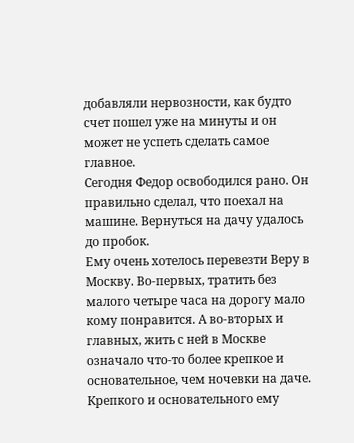добавляли нервозности, как будто счет пошел уже на минуты и он может не успеть сделать самое главное.
Сегодня Федор освободился рано. Он правильно сделал, что поехал на машине. Вернуться на дачу удалось до пробок.
Ему очень хотелось перевезти Веру в Москву. Во-первых, тратить без малого четыре часа на дорогу мало кому понравится. А во‐вторых и главных, жить с ней в Москве означало что-то более крепкое и основательное, чем ночевки на даче. Крепкого и основательного ему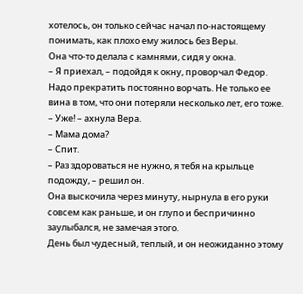хотелось, он только сейчас начал по-настоящему понимать, как плохо ему жилось без Веры.
Она что-то делала с камнями, сидя у окна.
– Я приехал, – подойдя к окну, проворчал Федор.
Надо прекратить постоянно ворчать. Не только ее вина в том, что они потеряли несколько лет, его тоже.
– Уже! – ахнула Вера.
– Мама дома?
– Спит.
– Раз здороваться не нужно, я тебя на крыльце подожду, – решил он.
Она выскочила через минуту, нырнула в его руки совсем как раньше, и он глупо и беспричинно заулыбался, не замечая этого.
День был чудесный, теплый, и он неожиданно этому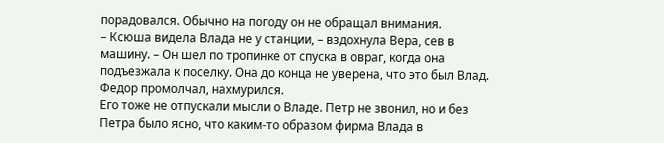порадовался. Обычно на погоду он не обращал внимания.
– Ксюша видела Влада не у станции, – вздохнула Вера, сев в машину. – Он шел по тропинке от спуска в овраг, когда она подъезжала к поселку. Она до конца не уверена, что это был Влад.
Федор промолчал, нахмурился.
Его тоже не отпускали мысли о Владе. Петр не звонил, но и без Петра было ясно, что каким-то образом фирма Влада в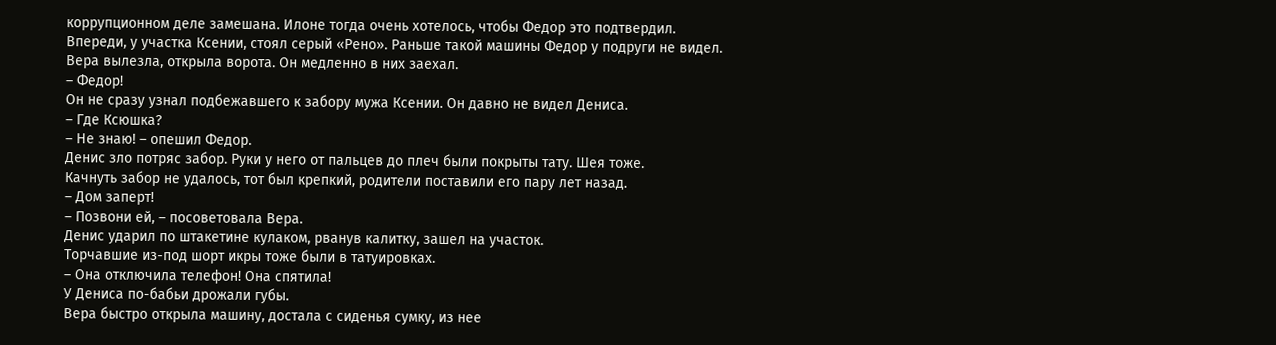коррупционном деле замешана. Илоне тогда очень хотелось, чтобы Федор это подтвердил.
Впереди, у участка Ксении, стоял серый «Рено». Раньше такой машины Федор у подруги не видел.
Вера вылезла, открыла ворота. Он медленно в них заехал.
– Федор!
Он не сразу узнал подбежавшего к забору мужа Ксении. Он давно не видел Дениса.
– Где Ксюшка?
– Не знаю! – опешил Федор.
Денис зло потряс забор. Руки у него от пальцев до плеч были покрыты тату. Шея тоже.
Качнуть забор не удалось, тот был крепкий, родители поставили его пару лет назад.
– Дом заперт!
– Позвони ей, – посоветовала Вера.
Денис ударил по штакетине кулаком, рванув калитку, зашел на участок.
Торчавшие из-под шорт икры тоже были в татуировках.
– Она отключила телефон! Она спятила!
У Дениса по-бабьи дрожали губы.
Вера быстро открыла машину, достала с сиденья сумку, из нее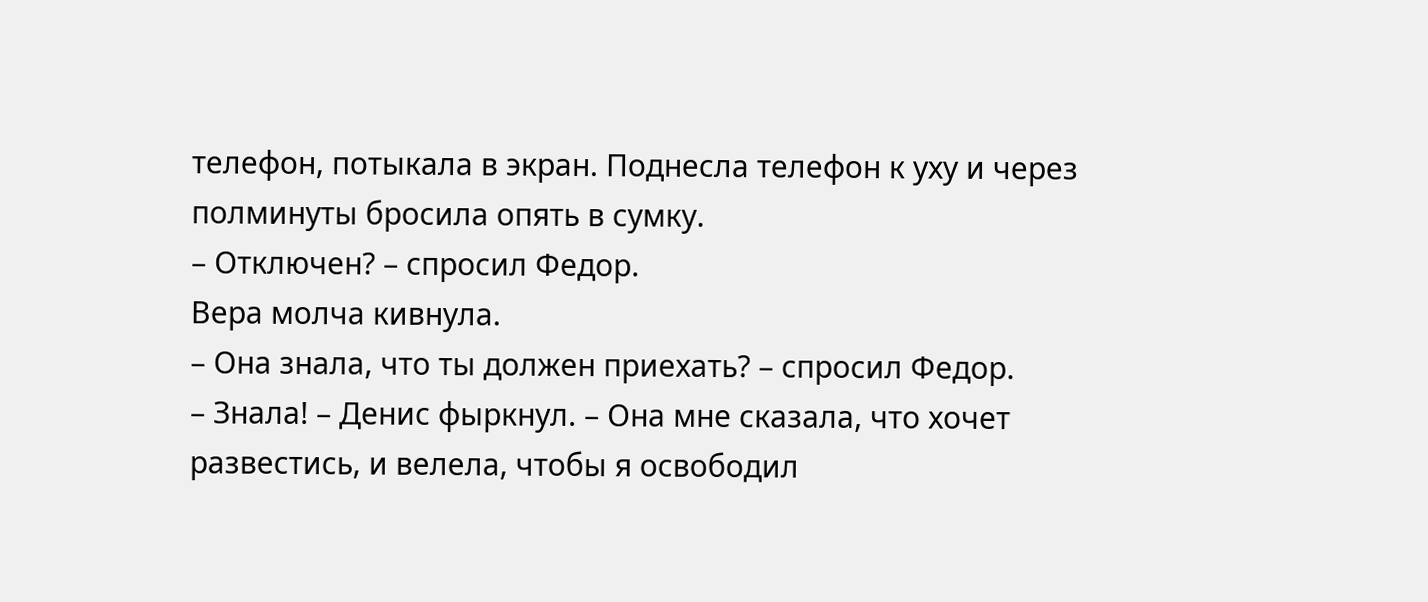телефон, потыкала в экран. Поднесла телефон к уху и через полминуты бросила опять в сумку.
– Отключен? – спросил Федор.
Вера молча кивнула.
– Она знала, что ты должен приехать? – спросил Федор.
– Знала! – Денис фыркнул. – Она мне сказала, что хочет развестись, и велела, чтобы я освободил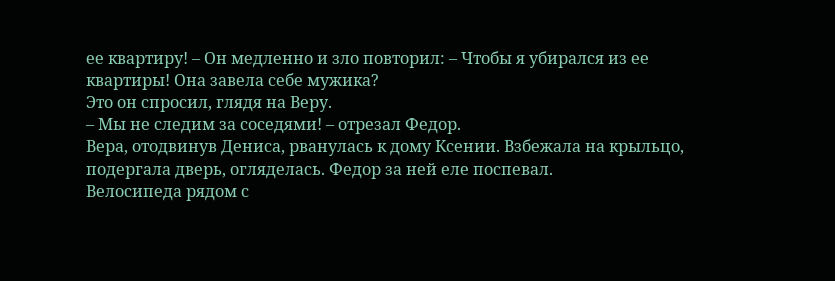ее квартиру! – Он медленно и зло повторил: – Чтобы я убирался из ее квартиры! Она завела себе мужика?
Это он спросил, глядя на Веру.
– Мы не следим за соседями! – отрезал Федор.
Вера, отодвинув Дениса, рванулась к дому Ксении. Взбежала на крыльцо, подергала дверь, огляделась. Федор за ней еле поспевал.
Велосипеда рядом с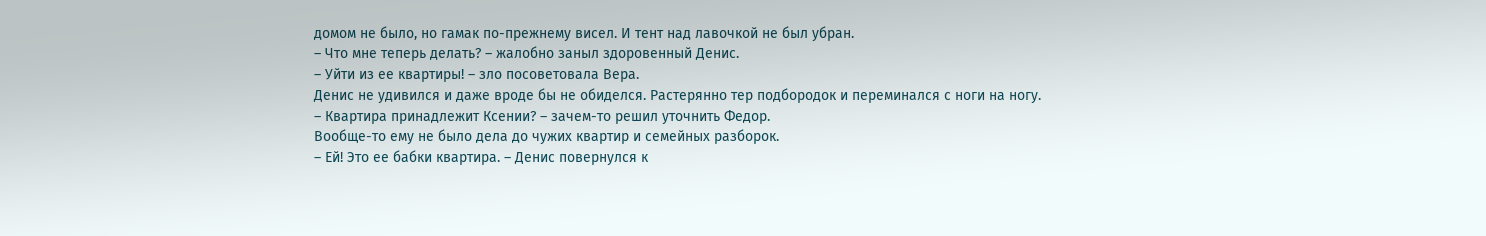домом не было, но гамак по-прежнему висел. И тент над лавочкой не был убран.
– Что мне теперь делать? – жалобно заныл здоровенный Денис.
– Уйти из ее квартиры! – зло посоветовала Вера.
Денис не удивился и даже вроде бы не обиделся. Растерянно тер подбородок и переминался с ноги на ногу.
– Квартира принадлежит Ксении? – зачем-то решил уточнить Федор.
Вообще-то ему не было дела до чужих квартир и семейных разборок.
– Ей! Это ее бабки квартира. – Денис повернулся к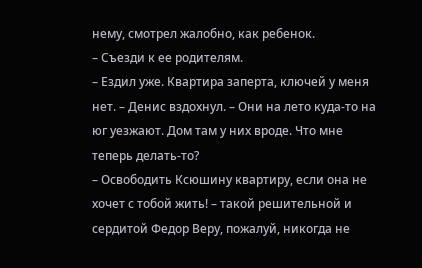нему, смотрел жалобно, как ребенок.
– Съезди к ее родителям.
– Ездил уже. Квартира заперта, ключей у меня нет. – Денис вздохнул. – Они на лето куда-то на юг уезжают. Дом там у них вроде. Что мне теперь делать-то?
– Освободить Ксюшину квартиру, если она не хочет с тобой жить! – такой решительной и сердитой Федор Веру, пожалуй, никогда не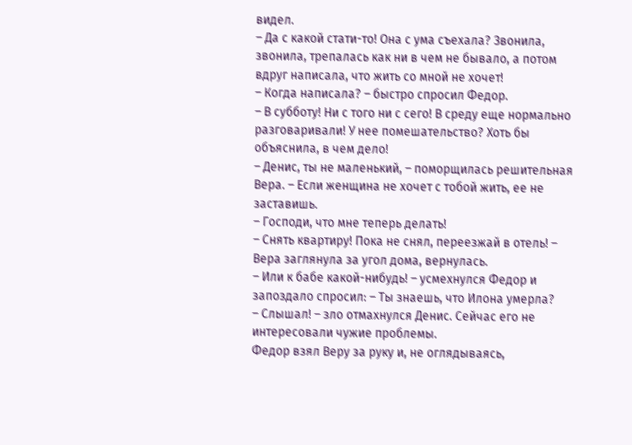видел.
– Да с какой стати-то! Она с ума съехала? Звонила, звонила, трепалась как ни в чем не бывало, а потом вдруг написала, что жить со мной не хочет!
– Когда написала? – быстро спросил Федор.
– В субботу! Ни с того ни с сего! В среду еще нормально разговаривали! У нее помешательство? Хоть бы объяснила, в чем дело!
– Денис, ты не маленький, – поморщилась решительная Вера. – Если женщина не хочет с тобой жить, ее не заставишь.
– Господи, что мне теперь делать!
– Снять квартиру! Пока не снял, переезжай в отель! – Вера заглянула за угол дома, вернулась.
– Или к бабе какой-нибудь! – усмехнулся Федор и запоздало спросил: – Ты знаешь, что Илона умерла?
– Слышал! – зло отмахнулся Денис. Сейчас его не интересовали чужие проблемы.
Федор взял Веру за руку и, не оглядываясь,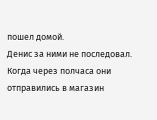пошел домой.
Денис за ними не последовал. Когда через полчаса они отправились в магазин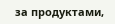за продуктами,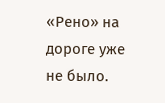«Рено» на дороге уже не было.